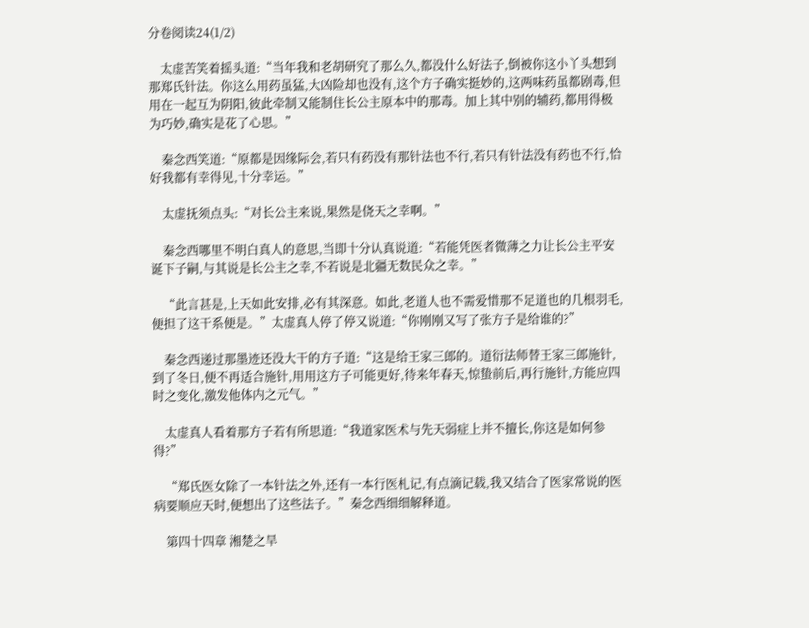分卷阅读24(1/2)

    太虚苦笑着摇头道:“当年我和老胡研究了那么久,都没什么好法子,倒被你这小丫头想到那郑氏针法。你这么用药虽猛,大凶险却也没有,这个方子确实挺妙的,这两味药虽都剧毒,但用在一起互为阴阳,彼此牵制又能制住长公主原本中的那毒。加上其中别的辅药,都用得极为巧妙,确实是花了心思。”

    秦念西笑道:“原都是因缘际会,若只有药没有那针法也不行,若只有针法没有药也不行,恰好我都有幸得见,十分幸运。”

    太虚抚须点头:“对长公主来说,果然是侥天之幸啊。”

    秦念西哪里不明白真人的意思,当即十分认真说道:“若能凭医者微薄之力让长公主平安诞下子嗣,与其说是长公主之幸,不若说是北疆无数民众之幸。”

    “此言甚是,上天如此安排,必有其深意。如此,老道人也不需爱惜那不足道也的几根羽毛,便担了这干系便是。”太虚真人停了停又说道:“你刚刚又写了张方子是给谁的?”

    秦念西递过那墨迹还没大干的方子道:“这是给王家三郎的。道衍法师替王家三郎施针,到了冬日,便不再适合施针,用用这方子可能更好,待来年春天,惊蛰前后,再行施针,方能应四时之变化,激发他体内之元气。”

    太虚真人看着那方子若有所思道:“我道家医术与先天弱症上并不擅长,你这是如何参得?”

    “郑氏医女除了一本针法之外,还有一本行医札记,有点滴记载,我又结合了医家常说的医病要顺应天时,便想出了这些法子。”秦念西细细解释道。

    第四十四章 湘楚之旱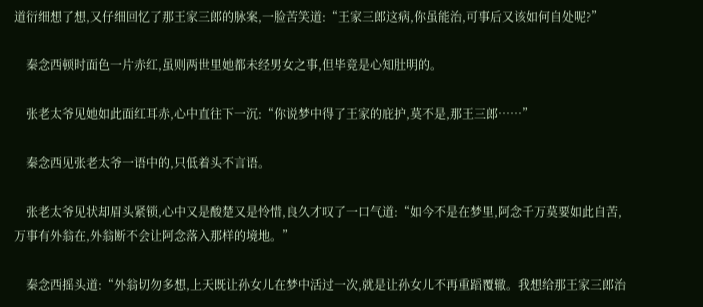道衍细想了想,又仔细回忆了那王家三郎的脉案,一脸苦笑道:“王家三郎这病,你虽能治,可事后又该如何自处呢?”

    秦念西顿时面色一片赤红,虽则两世里她都未经男女之事,但毕竟是心知肚明的。

    张老太爷见她如此面红耳赤,心中直往下一沉:“你说梦中得了王家的庇护,莫不是,那王三郎……”

    秦念西见张老太爷一语中的,只低着头不言语。

    张老太爷见状却眉头紧锁,心中又是酸楚又是怜惜,良久才叹了一口气道:“如今不是在梦里,阿念千万莫要如此自苦,万事有外翁在,外翁断不会让阿念落入那样的境地。”

    秦念西摇头道:“外翁切勿多想,上天既让孙女儿在梦中活过一次,就是让孙女儿不再重蹈覆辙。我想给那王家三郎治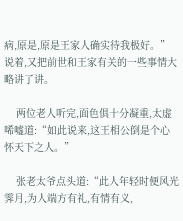病,原是,原是王家人确实待我极好。”说着,又把前世和王家有关的一些事情大略讲了讲。

    两位老人听完,面色俱十分凝重,太虚唏嘘道:“如此说来,这王相公倒是个心怀天下之人。”

    张老太爷点头道:“此人年轻时便风光霁月,为人端方有礼,有情有义,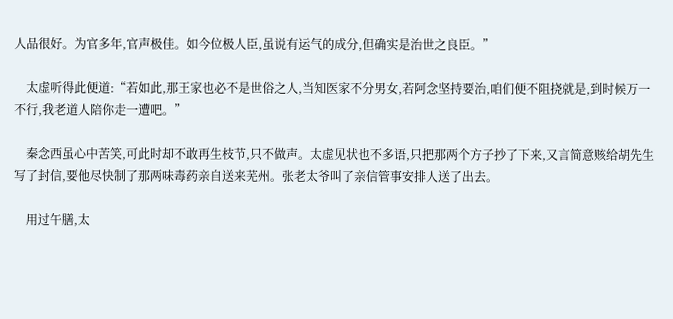人品很好。为官多年,官声极佳。如今位极人臣,虽说有运气的成分,但确实是治世之良臣。”

    太虚听得此便道:“若如此,那王家也必不是世俗之人,当知医家不分男女,若阿念坚持要治,咱们便不阻挠就是,到时候万一不行,我老道人陪你走一遭吧。”

    秦念西虽心中苦笑,可此时却不敢再生枝节,只不做声。太虚见状也不多语,只把那两个方子抄了下来,又言简意赅给胡先生写了封信,要他尽快制了那两味毒药亲自送来芜州。张老太爷叫了亲信管事安排人送了出去。

    用过午膳,太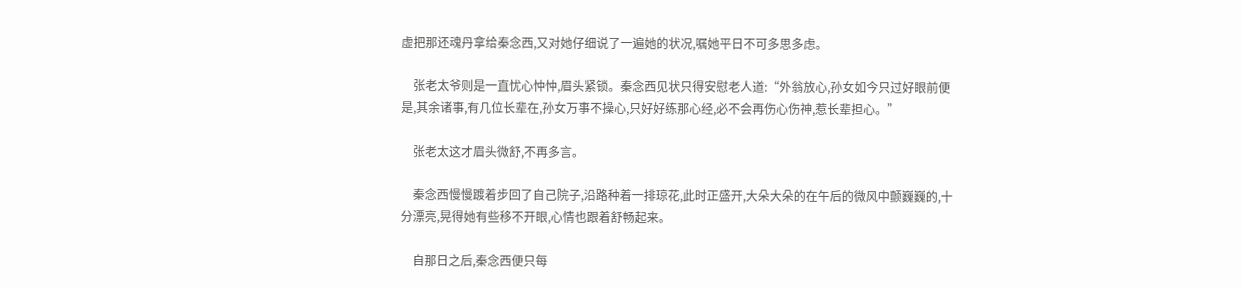虚把那还魂丹拿给秦念西,又对她仔细说了一遍她的状况,嘱她平日不可多思多虑。

    张老太爷则是一直忧心忡忡,眉头紧锁。秦念西见状只得安慰老人道:“外翁放心,孙女如今只过好眼前便是,其余诸事,有几位长辈在,孙女万事不操心,只好好练那心经,必不会再伤心伤神,惹长辈担心。”

    张老太这才眉头微舒,不再多言。

    秦念西慢慢踱着步回了自己院子,沿路种着一排琼花,此时正盛开,大朵大朵的在午后的微风中颤巍巍的,十分漂亮,晃得她有些移不开眼,心情也跟着舒畅起来。

    自那日之后,秦念西便只每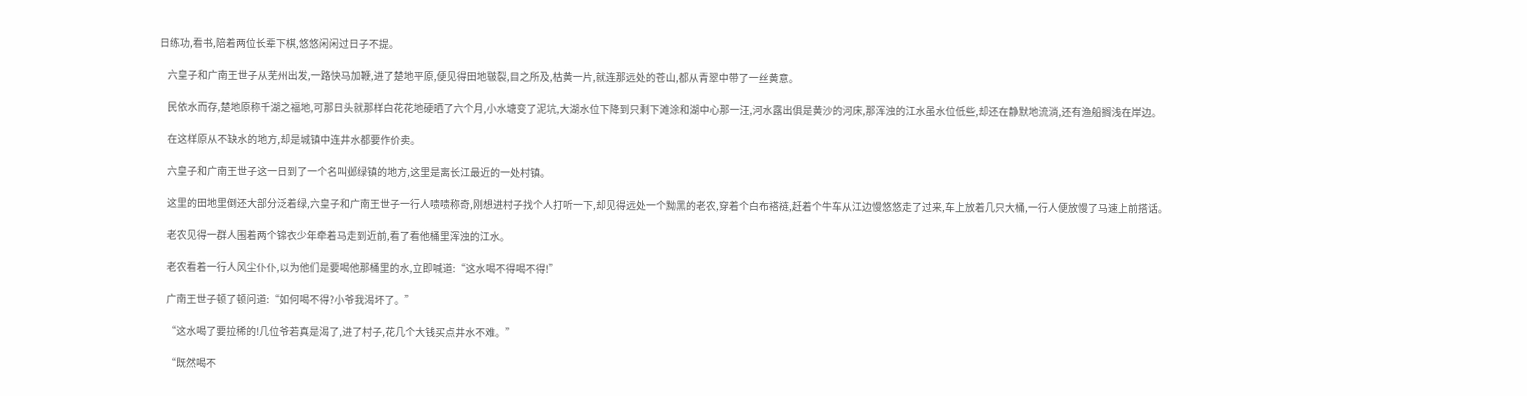日练功,看书,陪着两位长辈下棋,悠悠闲闲过日子不提。

    六皇子和广南王世子从芜州出发,一路快马加鞭,进了楚地平原,便见得田地皲裂,目之所及,枯黄一片,就连那远处的苍山,都从青翠中带了一丝黄意。

    民依水而存,楚地原称千湖之福地,可那日头就那样白花花地硬晒了六个月,小水塘变了泥坑,大湖水位下降到只剩下滩涂和湖中心那一汪,河水露出俱是黄沙的河床,那浑浊的江水虽水位低些,却还在静默地流淌,还有渔船搁浅在岸边。

    在这样原从不缺水的地方,却是城镇中连井水都要作价卖。

    六皇子和广南王世子这一日到了一个名叫邺绿镇的地方,这里是离长江最近的一处村镇。

    这里的田地里倒还大部分泛着绿,六皇子和广南王世子一行人啧啧称奇,刚想进村子找个人打听一下,却见得远处一个黝黑的老农,穿着个白布褡裢,赶着个牛车从江边慢悠悠走了过来,车上放着几只大桶,一行人便放慢了马速上前搭话。

    老农见得一群人围着两个锦衣少年牵着马走到近前,看了看他桶里浑浊的江水。

    老农看着一行人风尘仆仆,以为他们是要喝他那桶里的水,立即喊道:“这水喝不得喝不得!”

    广南王世子顿了顿问道:“如何喝不得?小爷我渴坏了。”

    “这水喝了要拉稀的!几位爷若真是渴了,进了村子,花几个大钱买点井水不难。”

    “既然喝不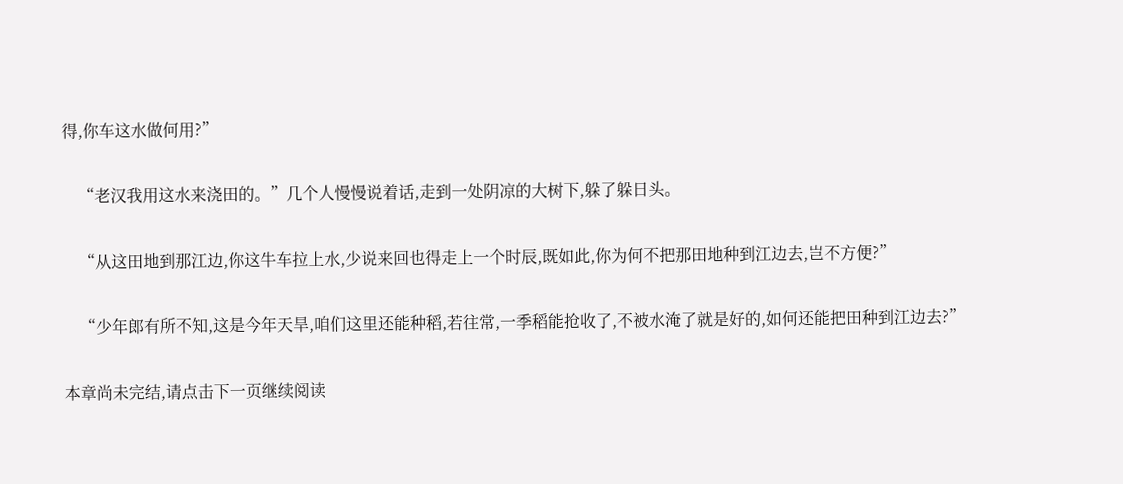得,你车这水做何用?”

    “老汉我用这水来浇田的。”几个人慢慢说着话,走到一处阴凉的大树下,躲了躲日头。

    “从这田地到那江边,你这牛车拉上水,少说来回也得走上一个时辰,既如此,你为何不把那田地种到江边去,岂不方便?”

    “少年郎有所不知,这是今年天旱,咱们这里还能种稻,若往常,一季稻能抢收了,不被水淹了就是好的,如何还能把田种到江边去?”

本章尚未完结,请点击下一页继续阅读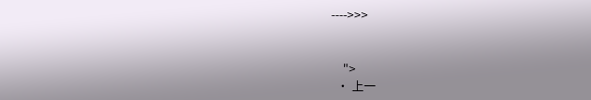---->>>


    ">
  • 上一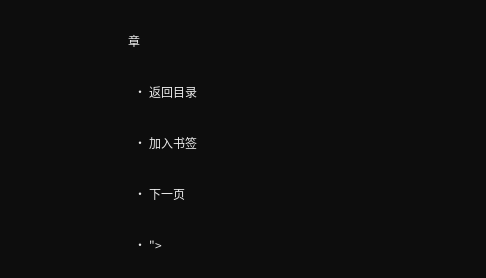章

  • 返回目录

  • 加入书签

  • 下一页

  • ">